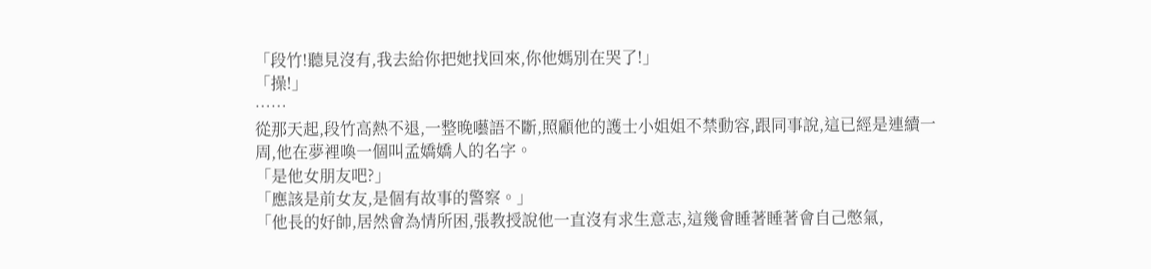「段竹!聽見沒有,我去給你把她找回來,你他媽別在哭了!」
「操!」
……
從那天起,段竹高熱不退,一整晚囈語不斷,照顧他的護士小姐姐不禁動容,跟同事說,這已經是連續一周,他在夢裡喚一個叫孟嬌嬌人的名字。
「是他女朋友吧?」
「應該是前女友,是個有故事的警察。」
「他長的好帥,居然會為情所困,張教授說他一直沒有求生意志,這幾會睡著睡著會自己憋氣,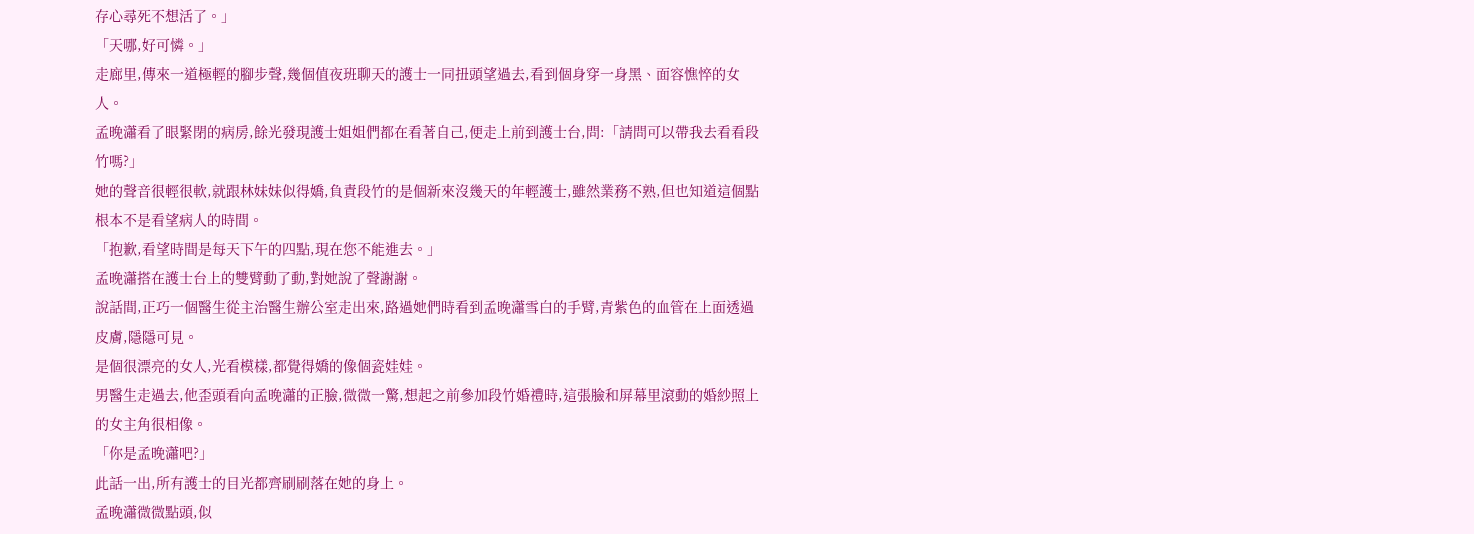存心尋死不想活了。」
「天哪,好可憐。」
走廊里,傳來一道極輕的腳步聲,幾個值夜班聊天的護士一同扭頭望過去,看到個身穿一身黑、面容憔悴的女人。
孟晚瀟看了眼緊閉的病房,餘光發現護士姐姐們都在看著自己,便走上前到護士台,問:「請問可以帶我去看看段竹嗎?」
她的聲音很輕很軟,就跟林妹妹似得嬌,負責段竹的是個新來沒幾天的年輕護士,雖然業務不熟,但也知道這個點根本不是看望病人的時間。
「抱歉,看望時間是每天下午的四點,現在您不能進去。」
孟晚瀟搭在護士台上的雙臂動了動,對她說了聲謝謝。
說話間,正巧一個醫生從主治醫生辦公室走出來,路過她們時看到孟晚瀟雪白的手臂,青紫色的血管在上面透過皮膚,隱隱可見。
是個很漂亮的女人,光看模樣,都覺得嬌的像個瓷娃娃。
男醫生走過去,他歪頭看向孟晚瀟的正臉,微微一驚,想起之前參加段竹婚禮時,這張臉和屏幕里滾動的婚紗照上的女主角很相像。
「你是孟晚瀟吧?」
此話一出,所有護士的目光都齊刷刷落在她的身上。
孟晚瀟微微點頭,似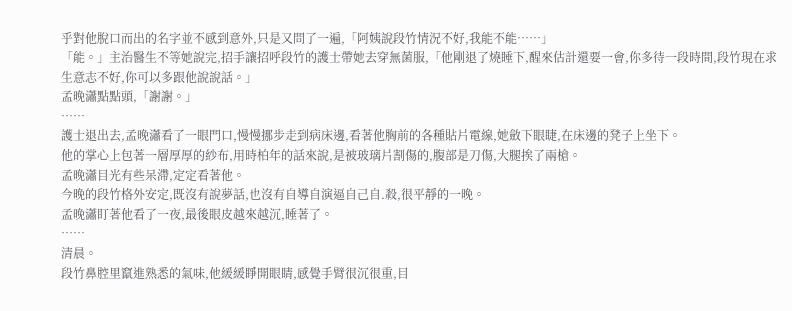乎對他脫口而出的名字並不感到意外,只是又問了一遍,「阿姨說段竹情況不好,我能不能……」
「能。」主治醫生不等她說完,招手讓招呼段竹的護士帶她去穿無菌服,「他剛退了燒睡下,醒來估計還要一會,你多待一段時間,段竹現在求生意志不好,你可以多跟他說說話。」
孟晚瀟點點頭,「謝謝。」
……
護士退出去,孟晚瀟看了一眼門口,慢慢挪步走到病床邊,看著他胸前的各種貼片電線,她斂下眼睫,在床邊的凳子上坐下。
他的掌心上包著一層厚厚的紗布,用時柏年的話來說,是被玻璃片割傷的,腹部是刀傷,大腿挨了兩槍。
孟晚瀟目光有些呆滯,定定看著他。
今晚的段竹格外安定,既沒有說夢話,也沒有自導自演逼自己自.殺,很平靜的一晚。
孟晚瀟盯著他看了一夜,最後眼皮越來越沉,睡著了。
……
清晨。
段竹鼻腔里竄進熟悉的氣味,他緩緩睜開眼睛,感覺手臂很沉很重,目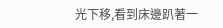光下移,看到床邊趴著一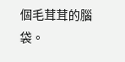個毛茸茸的腦袋。